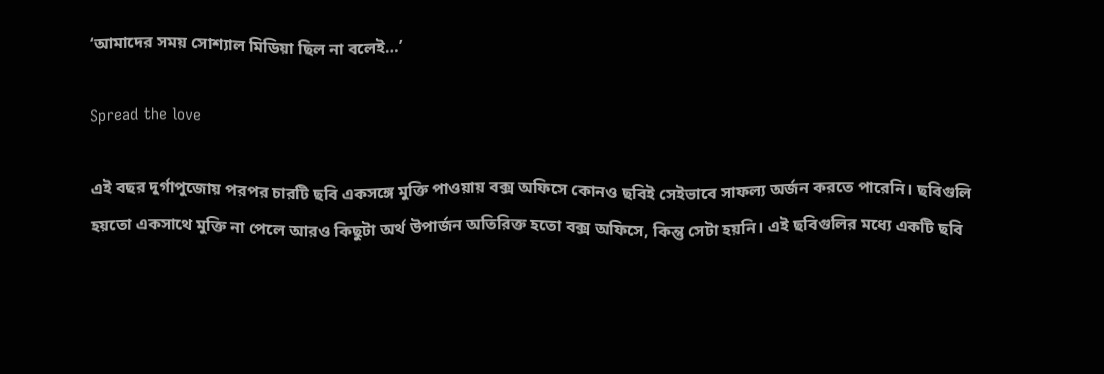‘আমাদের সময় সোশ্যাল মিডিয়া ছিল না বলেই…’

Spread the love

এই বছর দুর্গাপুজোয় পরপর চারটি ছবি একসঙ্গে মুক্তি পাওয়ায় বক্স অফিসে কোনও ছবিই সেইভাবে সাফল্য অর্জন করতে পারেনি। ছবিগুলি হয়তো একসাথে মুক্তি না পেলে আরও কিছুটা অর্থ উপার্জন অতিরিক্ত হতো বক্স অফিসে, কিন্তু সেটা হয়নি। এই ছবিগুলির মধ্যে একটি ছবি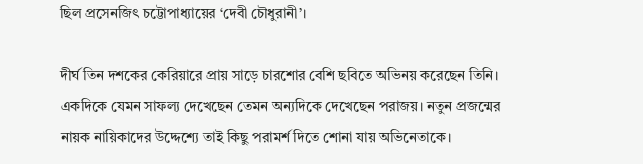ছিল প্রসেনজিৎ চট্টোপাধ্যায়ের ‘দেবী চৌধুরানী’।

দীর্ঘ তিন দশকের কেরিয়ারে প্রায় সাড়ে চারশোর বেশি ছবিতে অভিনয় করেছেন তিনি। একদিকে যেমন সাফল্য দেখেছেন তেমন অন্যদিকে দেখেছেন পরাজয়। নতুন প্রজন্মের নায়ক নায়িকাদের উদ্দেশ্যে তাই কিছু পরামর্শ দিতে শোনা যায় অভিনেতাকে।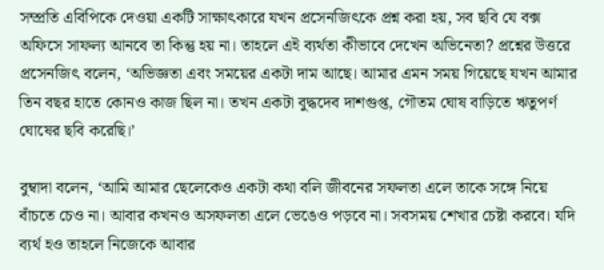সম্প্রতি এবিপিকে দেওয়া একটি সাক্ষাৎকারে যখন প্রসেনজিৎকে প্রশ্ন করা হয়, সব ছবি যে বক্স অফিসে সাফল্য আনবে তা কিন্তু হয় না। তাহলে এই ব্যর্থতা কীভাবে দেখেন অভিনেতা? প্রশ্নের উত্তরে প্রসেনজিৎ বলেন, ‘অভিজ্ঞতা এবং সময়ের একটা দাম আছে। আমার এমন সময় গিয়েছে যখন আমার তিন বছর হাতে কোনও কাজ ছিল না। তখন একটা বুদ্ধদেব দাশগুপ্ত, গৌতম ঘোষ বাড়িতে ঋতুপর্ণ ঘোষের ছবি করেছি।’

বুম্বাদা বলেন, ‘আমি আমার ছেলেকেও একটা কথা বলি জীবনের সফলতা এলে তাকে সঙ্গে নিয়ে বাঁচতে চেও না। আবার কখনও অসফলতা এলে ভেঙেও পড়বে না। সবসময় শেখার চেষ্টা করবে। যদি ব্যর্থ হও তাহলে নিজেকে আবার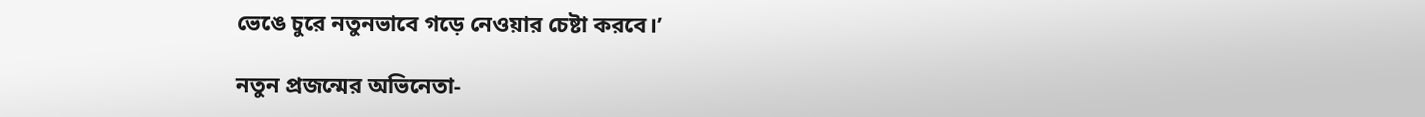ভেঙে চুরে নতুনভাবে গড়ে নেওয়ার চেষ্টা করবে।’

নতুন প্রজন্মের অভিনেতা-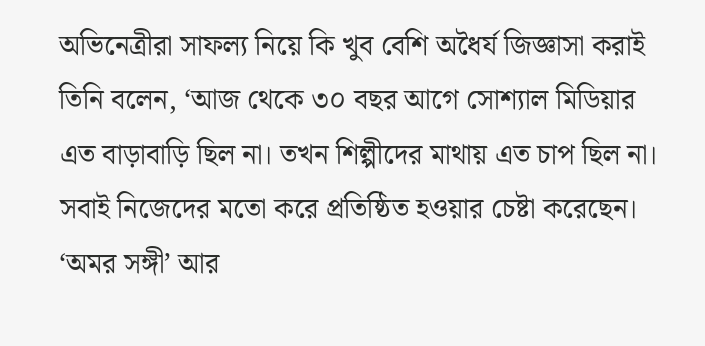অভিনেত্রীরা সাফল্য নিয়ে কি খুব বেশি অধৈর্য জিজ্ঞাসা করাই তিনি বলেন, ‘আজ থেকে ৩০ বছর আগে সোশ্যাল মিডিয়ার এত বাড়াবাড়ি ছিল না। তখন শিল্পীদের মাথায় এত চাপ ছিল না। সবাই নিজেদের মতো করে প্রতিষ্ঠিত হওয়ার চেষ্টা করেছেন। ‘অমর সঙ্গী’ আর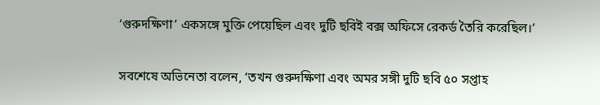‘গুরুদক্ষিণা’ একসঙ্গে মুক্তি পেয়েছিল এবং দুটি ছবিই বক্স অফিসে রেকর্ড তৈরি করেছিল।’

সবশেষে অভিনেতা বলেন, ‘তখন গুরুদক্ষিণা এবং অমর সঙ্গী দুটি ছবি ৫০ সপ্তাহ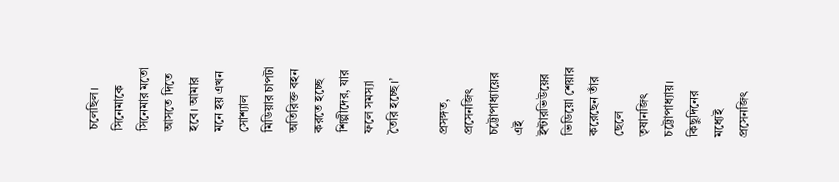চলেছিল। সিনেমাকে সিনেমার মতো আসতে দিতে হবে। আমার মনে হয় এখন সোশ্যাল মিডিয়ার চাপটা অতিরিক্ত বহন করতে হচ্ছে শিল্পীদের, যার ফলে সমস্যা তৈরি হচ্ছে।’

প্রসঙ্গত, প্রসেনজিৎ চট্টোপাধ্যায়ের এই ইন্টারভিউয়ের ভিডিয়ো শেয়ার করেছেন তাঁর ছেলে তৃষানজিৎ চট্টোপাধ্যায়। কিছুদিনের মধ্যেই প্রসেনজিৎ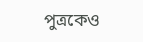পুত্রকেও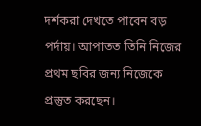দর্শকরা দেখতে পাবেন বড় পর্দায়। আপাতত তিনি নিজের প্রথম ছবির জন্য নিজেকে প্রস্তুত করছেন।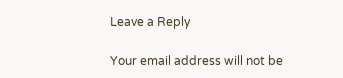Leave a Reply

Your email address will not be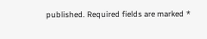published. Required fields are marked *